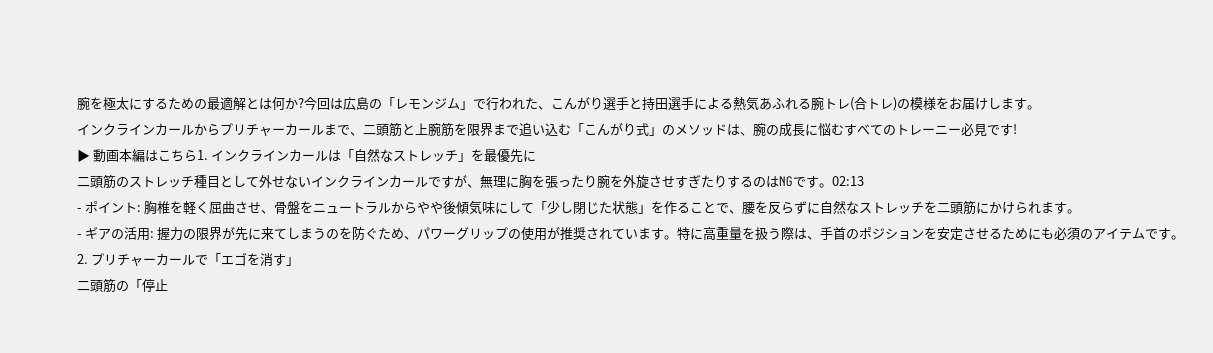腕を極太にするための最適解とは何か?今回は広島の「レモンジム」で行われた、こんがり選手と持田選手による熱気あふれる腕トレ(合トレ)の模様をお届けします。
インクラインカールからプリチャーカールまで、二頭筋と上腕筋を限界まで追い込む「こんがり式」のメソッドは、腕の成長に悩むすべてのトレーニー必見です!
▶ 動画本編はこちら1. インクラインカールは「自然なストレッチ」を最優先に
二頭筋のストレッチ種目として外せないインクラインカールですが、無理に胸を張ったり腕を外旋させすぎたりするのはNGです。02:13
- ポイント: 胸椎を軽く屈曲させ、骨盤をニュートラルからやや後傾気味にして「少し閉じた状態」を作ることで、腰を反らずに自然なストレッチを二頭筋にかけられます。
- ギアの活用: 握力の限界が先に来てしまうのを防ぐため、パワーグリップの使用が推奨されています。特に高重量を扱う際は、手首のポジションを安定させるためにも必須のアイテムです。
2. プリチャーカールで「エゴを消す」
二頭筋の「停止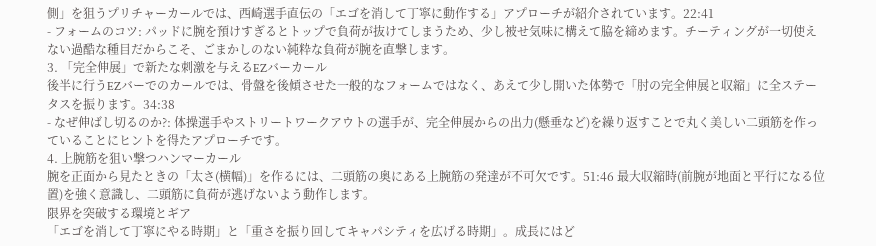側」を狙うプリチャーカールでは、西崎選手直伝の「エゴを消して丁寧に動作する」アプローチが紹介されています。22:41
- フォームのコツ: パッドに腕を預けすぎるとトップで負荷が抜けてしまうため、少し被せ気味に構えて脇を締めます。チーティングが一切使えない過酷な種目だからこそ、ごまかしのない純粋な負荷が腕を直撃します。
3. 「完全伸展」で新たな刺激を与えるEZバーカール
後半に行うEZバーでのカールでは、骨盤を後傾させた一般的なフォームではなく、あえて少し開いた体勢で「肘の完全伸展と収縮」に全ステータスを振ります。34:38
- なぜ伸ばし切るのか?: 体操選手やストリートワークアウトの選手が、完全伸展からの出力(懸垂など)を繰り返すことで丸く美しい二頭筋を作っていることにヒントを得たアプローチです。
4. 上腕筋を狙い撃つハンマーカール
腕を正面から見たときの「太さ(横幅)」を作るには、二頭筋の奥にある上腕筋の発達が不可欠です。51:46 最大収縮時(前腕が地面と平行になる位置)を強く意識し、二頭筋に負荷が逃げないよう動作します。
限界を突破する環境とギア
「エゴを消して丁寧にやる時期」と「重さを振り回してキャパシティを広げる時期」。成長にはど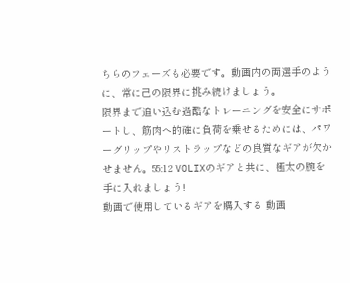ちらのフェーズも必要です。動画内の両選手のように、常に己の限界に挑み続けましょう。
限界まで追い込む過酷なトレーニングを安全にサポートし、筋肉へ的確に負荷を乗せるためには、パワーグリップやリストラップなどの良質なギアが欠かせません。55:12 VOLIXのギアと共に、極太の腕を手に入れましょう!
動画で使用しているギアを購入する 動画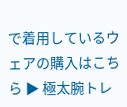で着用しているウェアの購入はこちら ▶ 極太腕トレ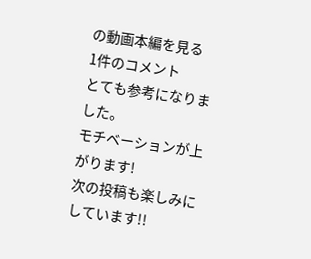の動画本編を見る
1件のコメント
とても参考になりました。
モチベーションが上がります!
次の投稿も楽しみにしています!!